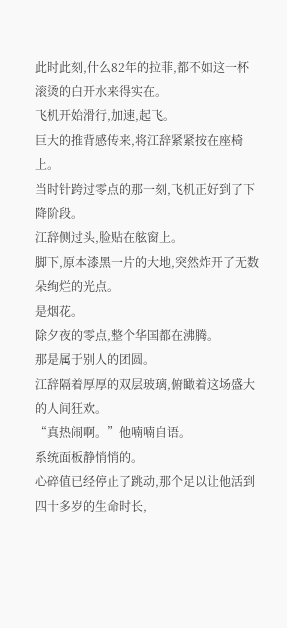此时此刻,什么82年的拉菲,都不如这一杯滚烫的白开水来得实在。
飞机开始滑行,加速,起飞。
巨大的推背感传来,将江辞紧紧按在座椅上。
当时针跨过零点的那一刻,飞机正好到了下降阶段。
江辞侧过头,脸贴在舷窗上。
脚下,原本漆黑一片的大地,突然炸开了无数朵绚烂的光点。
是烟花。
除夕夜的零点,整个华国都在沸腾。
那是属于别人的团圆。
江辞隔着厚厚的双层玻璃,俯瞰着这场盛大的人间狂欢。
“真热闹啊。”他喃喃自语。
系统面板静悄悄的。
心碎值已经停止了跳动,那个足以让他活到四十多岁的生命时长,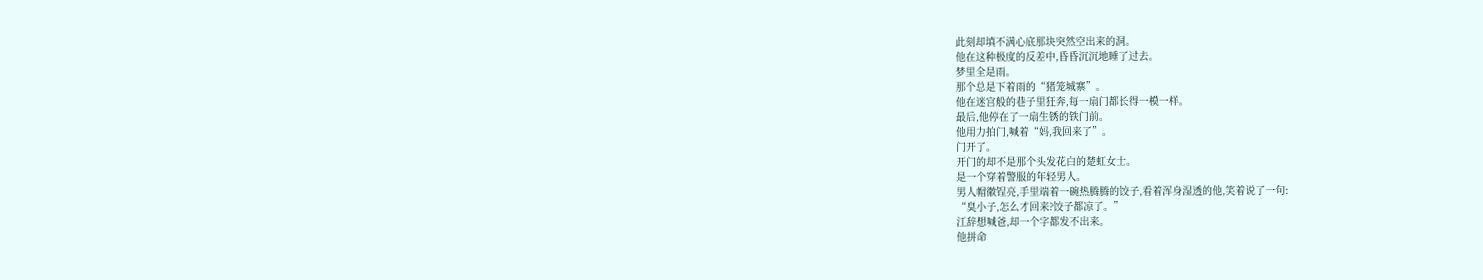此刻却填不满心底那块突然空出来的洞。
他在这种极度的反差中,昏昏沉沉地睡了过去。
梦里全是雨。
那个总是下着雨的“猪笼城寨”。
他在迷宫般的巷子里狂奔,每一扇门都长得一模一样。
最后,他停在了一扇生锈的铁门前。
他用力拍门,喊着“妈,我回来了”。
门开了。
开门的却不是那个头发花白的楚虹女士。
是一个穿着警服的年轻男人。
男人帽徽锃亮,手里端着一碗热腾腾的饺子,看着浑身湿透的他,笑着说了一句:
“臭小子,怎么才回来?饺子都凉了。”
江辞想喊爸,却一个字都发不出来。
他拼命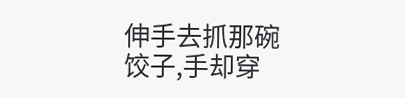伸手去抓那碗饺子,手却穿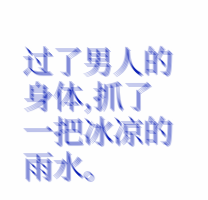过了男人的身体,抓了一把冰凉的雨水。